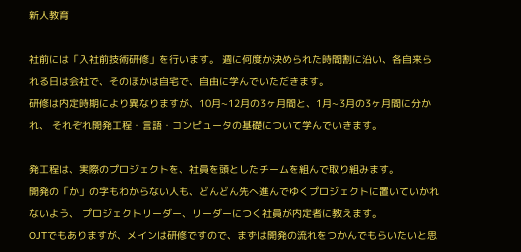新人教育

社前には「入社前技術研修」を行います。 週に何度か決められた時間割に沿い、各自来られる日は会社で、そのほかは自宅で、自由に学んでいただきます。
研修は内定時期により異なりますが、10月~12月の3ヶ月間と、1月~3月の3ヶ月間に分かれ、 それぞれ開発工程・言語・コンピュータの基礎について学んでいきます。

発工程は、実際のプロジェクトを、社員を頭としたチームを組んで取り組みます。
開発の「か」の字もわからない人も、どんどん先へ進んでゆくプロジェクトに置いていかれないよう、 プロジェクトリーダー、リーダーにつく社員が内定者に教えます。
OJTでもありますが、メインは研修ですので、まずは開発の流れをつかんでもらいたいと思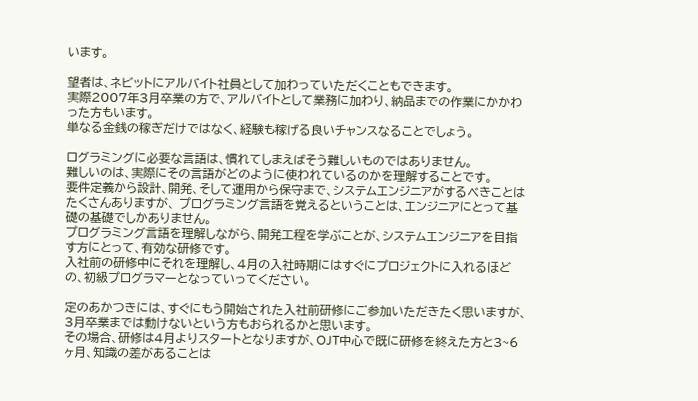います。

望者は、ネビットにアルバイト社員として加わっていただくこともできます。
実際2007年3月卒業の方で、アルバイトとして業務に加わり、納品までの作業にかかわった方もいます。
単なる金銭の稼ぎだけではなく、経験も稼げる良いチャンスなることでしょう。

ログラミングに必要な言語は、慣れてしまえばそう難しいものではありません。
難しいのは、実際にその言語がどのように使われているのかを理解することです。
要件定義から設計、開発、そして運用から保守まで、システムエンジニアがするべきことはたくさんありますが、 プログラミング言語を覚えるということは、エンジニアにとって基礎の基礎でしかありません。
プログラミング言語を理解しながら、開発工程を学ぶことが、システムエンジニアを目指す方にとって、有効な研修です。
入社前の研修中にそれを理解し、4月の入社時期にはすぐにプロジェクトに入れるほどの、初級プログラマーとなっていってください。

定のあかつきには、すぐにもう開始された入社前研修にご参加いただきたく思いますが、 3月卒業までは動けないという方もおられるかと思います。
その場合、研修は4月よりスタートとなりますが、OJT中心で既に研修を終えた方と3~6ヶ月、知識の差があることは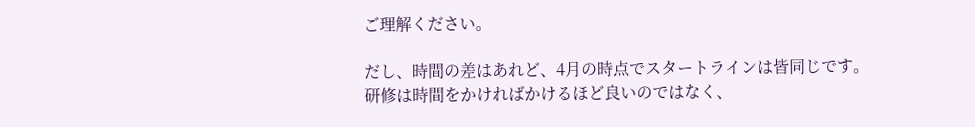ご理解ください。

だし、時間の差はあれど、4月の時点でスタートラインは皆同じです。
研修は時間をかければかけるほど良いのではなく、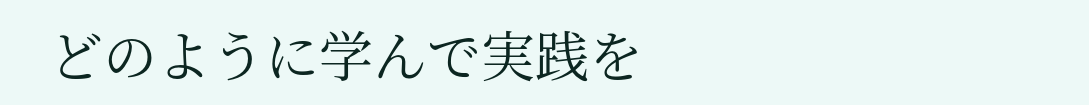どのように学んで実践を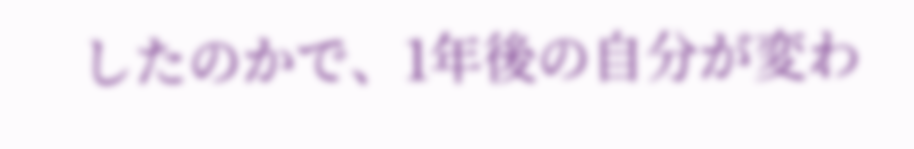したのかで、1年後の自分が変わ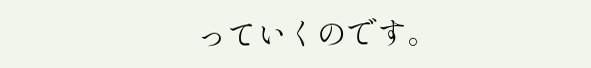っていくのです。